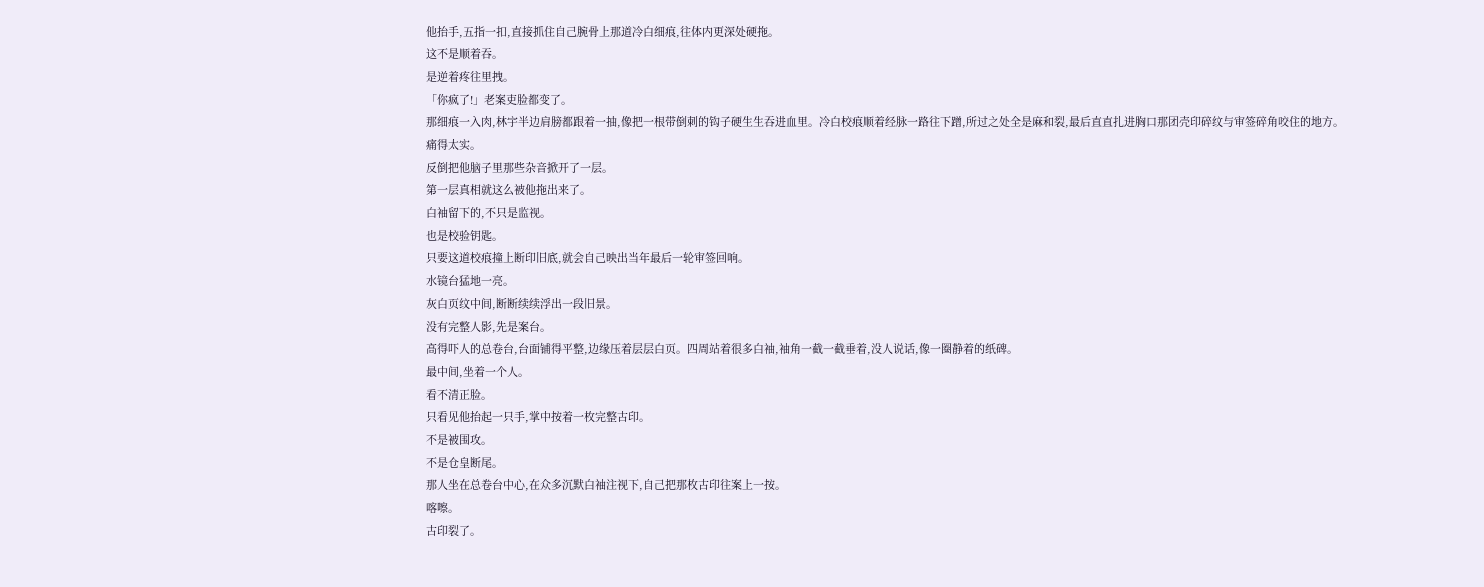他抬手,五指一扣,直接抓住自己腕骨上那道冷白细痕,往体内更深处硬拖。
这不是顺着吞。
是逆着疼往里拽。
「你疯了!」老案吏脸都变了。
那细痕一入肉,林宇半边肩膀都跟着一抽,像把一根带倒刺的钩子硬生生吞进血里。冷白校痕顺着经脉一路往下蹭,所过之处全是麻和裂,最后直直扎进胸口那团壳印碎纹与审签碎角咬住的地方。
痛得太实。
反倒把他脑子里那些杂音掀开了一层。
第一层真相就这么被他拖出来了。
白袖留下的,不只是监视。
也是校验钥匙。
只要这道校痕撞上断印旧底,就会自己映出当年最后一轮审签回响。
水镜台猛地一亮。
灰白页纹中间,断断续续浮出一段旧景。
没有完整人影,先是案台。
高得吓人的总卷台,台面铺得平整,边缘压着层层白页。四周站着很多白袖,袖角一截一截垂着,没人说话,像一圈静着的纸碑。
最中间,坐着一个人。
看不清正脸。
只看见他抬起一只手,掌中按着一枚完整古印。
不是被围攻。
不是仓皇断尾。
那人坐在总卷台中心,在众多沉默白袖注视下,自己把那枚古印往案上一按。
喀嚓。
古印裂了。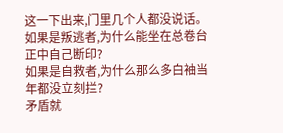这一下出来,门里几个人都没说话。
如果是叛逃者,为什么能坐在总卷台正中自己断印?
如果是自救者,为什么那么多白袖当年都没立刻拦?
矛盾就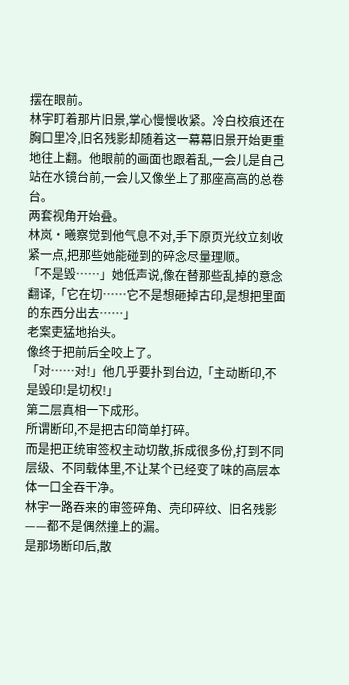摆在眼前。
林宇盯着那片旧景,掌心慢慢收紧。冷白校痕还在胸口里冷,旧名残影却随着这一幕幕旧景开始更重地往上翻。他眼前的画面也跟着乱,一会儿是自己站在水镜台前,一会儿又像坐上了那座高高的总卷台。
两套视角开始叠。
林岚·曦察觉到他气息不对,手下原页光纹立刻收紧一点,把那些她能碰到的碎念尽量理顺。
「不是毁……」她低声说,像在替那些乱掉的意念翻译,「它在切……它不是想砸掉古印,是想把里面的东西分出去……」
老案吏猛地抬头。
像终于把前后全咬上了。
「对……对!」他几乎要扑到台边,「主动断印,不是毁印!是切权!」
第二层真相一下成形。
所谓断印,不是把古印简单打碎。
而是把正统审签权主动切散,拆成很多份,打到不同层级、不同载体里,不让某个已经变了味的高层本体一口全吞干净。
林宇一路吞来的审签碎角、壳印碎纹、旧名残影——都不是偶然撞上的漏。
是那场断印后,散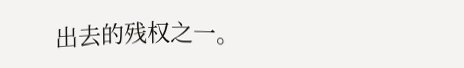出去的残权之一。